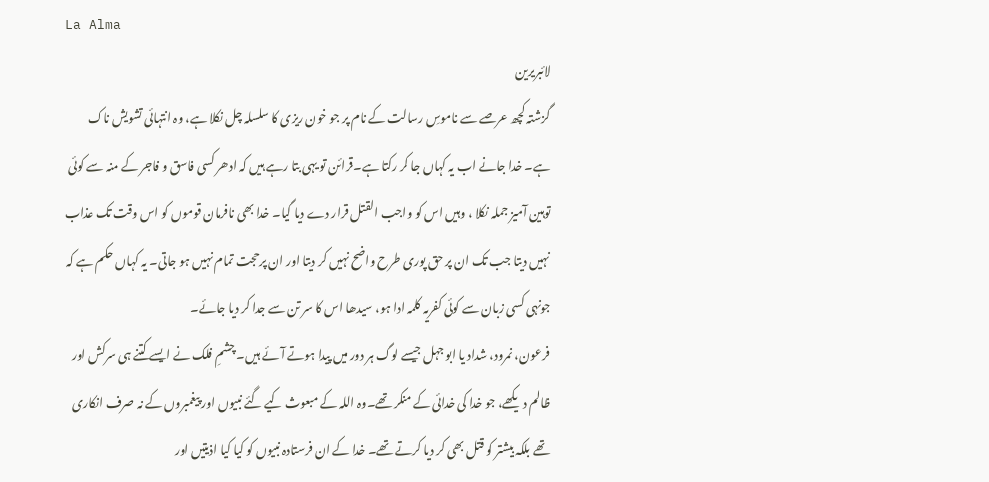La Alma
لائبریرین
گزشتہ کچھ عرصے سے ناموسِ رسالت کے نام پر جو خون ریزی کا سلسلہ چل نکلا ہے، وہ انتہائی تشویش ناک ہے۔ خدا جانے اب یہ کہاں جا کر رکتا ہے۔قرائن تو یہی بتا رہے ہیں کہ ادھر کسی فاسق و فاجر کے منہ سے کوئی توہین آمیز جملہ نکلا ، وہیں اس کو واجب القتل قرار دے دیا گیا۔ خدا بھی نافرمان قوموں کو اس وقت تک عذاب نہیں دیتا جب تک ان پر حق پوری طرح واضح نہیں کر دیتا اور ان پرحجت تمام نہیں ہو جاتی۔ یہ کہاں حکم ہے کہ جونہی کسی زبان سے کوئی کفریہ کلمہ ادا ہو، سیدھا اس کا سر تن سے جدا کر دیا جائے۔
فرعون، نمرود، شداد یا ابو جہل جیسے لوگ ہر دور میں پیدا ہوتے آئے ہیں۔ چشمِ فلک نے ایسے کتنے ہی سرکش اور ظالم دیکھے، جو خدا کی خدائی کے منکر تھے۔وہ اللہ کے مبعوث کیے گئے نبیوں اور پیغمبروں کے نہ صرف انکاری تھے بلکہ بیشتر کو قتل بھی کر دیا کرتے تھے۔ خدا کے ان فرستادہ نبیوں کو کیا کیا اذیتیں اور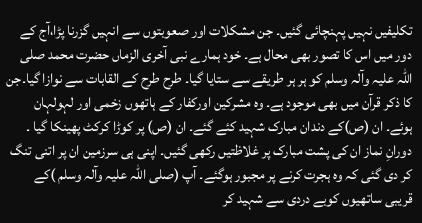تکلیفیں نہیں پہنچائی گئیں۔ جن مشکلات اور صعوبتوں سے انہیں گزرنا پڑا،آج کے دور میں اس کا تصور بھی محال ہے۔ خود ہمارے نبی آخری الزماں حضرت محمد صلی اللہ علیہ وآلہ وسلم کو ہر ہر طریقے سے ستایا گیا۔ طرح طرح کے القابات سے نوازا گیا۔جن کا ذکر قرآن میں بھی موجود ہے۔ وہ مشرکین اورکفار کے ہاتھوں زخمی اور لہولہان ہوئے۔ ان (ص)کے دندان مبارک شہید کئے گئے۔ ان (ص) پر کوڑا کرکٹ پھینکا گیا ۔ دورانِ نماز ان کی پشت مبارک پر غلاظتیں رکھی گئیں۔ اپنی ہی سرزمین ان پر اتنی تنگ کر دی گئی کہ وہ ہجرت کرنے پر مجبور ہوگئے۔ آپ (صلی اللہ علیہ وآلہ وسلم )کے قریبی ساتھیوں کوبے دردی سے شہید کر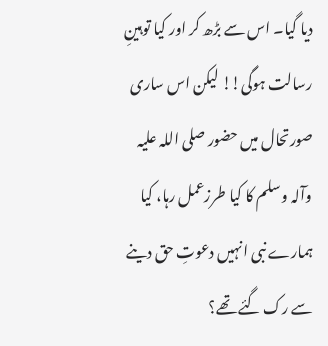دیا گیا۔ اس سے بڑھ کر اور کیا توہینِ رسالت ہوگی!! لیکن اس ساری صورتحال میں حضور صلی اللہ علیہ وآلہ وسلم کا کیا طرزعمل رہا، کیا ہمارے نبی انہیں دعوتِ حق دینے سے رک گئے تھے؟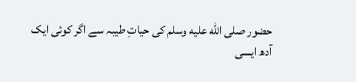حضور صلى الله عليه وسلم کی حیاتِ طیبہ سے اگر کوئی ایک آدھ ایسی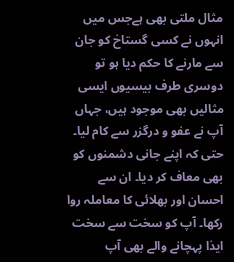مثال ملتی بھی ہےجس میں انہوں نے کسی گستاخ کو جان سے مارنے کا حکم دیا ہو تو دوسری طرف بیسیوں ایسی مثالیں بھی موجود ہیں، جہاں آپ نے عفو و درگزر سے کام لیا۔ حتی کہ اپنے جانی دشمنوں کو بھی معاف کر دیا۔ ان سے احسان اور بھلائی کا معاملہ روا رکھا۔ آپ کو سخت سے سخت ایذا پہچانے والے بھی آپ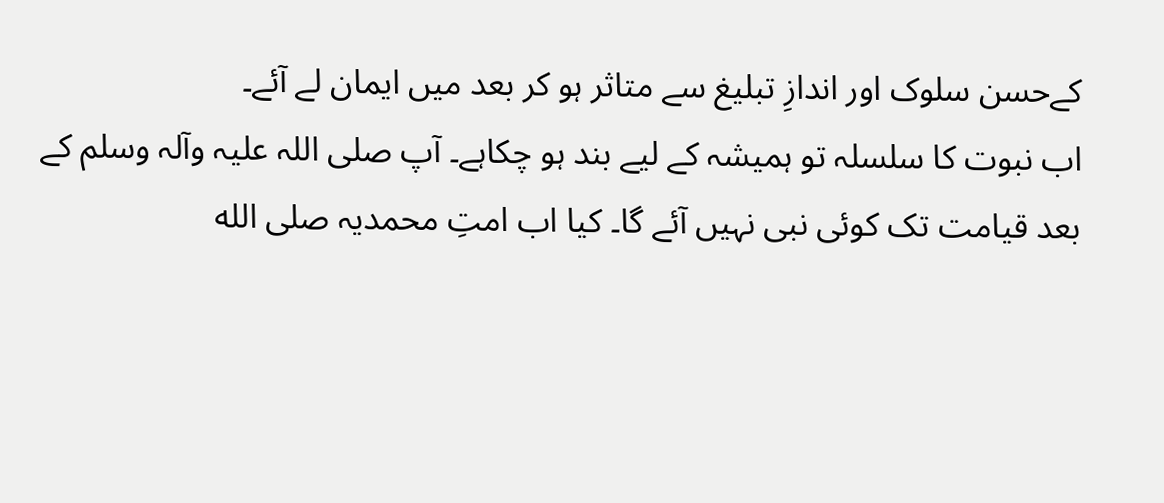کےحسن سلوک اور اندازِ تبلیغ سے متاثر ہو کر بعد میں ایمان لے آئے۔
اب نبوت کا سلسلہ تو ہمیشہ کے لیے بند ہو چکاہے۔ آپ صلی اللہ علیہ وآلہ وسلم کے بعد قیامت تک کوئی نبی نہیں آئے گا۔ کیا اب امتِ محمدیہ صلى الله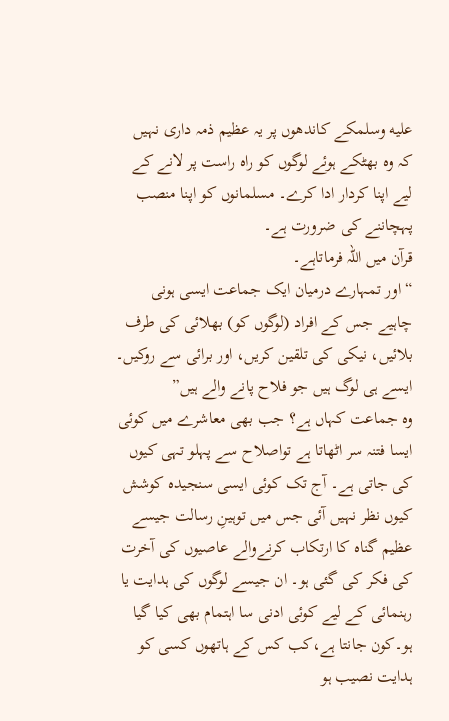عليه وسلمکے کاندھوں پر یہ عظیم ذمہ داری نہیں کہ وہ بھٹکے ہوئے لوگوں کو راہ راست پر لانے کے لیے اپنا کردار ادا کرے۔ مسلمانوں کو اپنا منصب پہچاننے کی ضرورت ہے۔
قرآن میں اللہ فرماتاہے۔
“اور تمہارے درمیان ایک جماعت ایسی ہونی چاہیے جس کے افراد (لوگوں کو) بھلائی کی طرف بلائیں، نیکی کی تلقین کریں، اور برائی سے روکیں۔ ایسے ہی لوگ ہیں جو فلاح پانے والے ہیں”
وہ جماعت کہاں ہے؟ جب بھی معاشرے میں کوئی ایسا فتنہ سر اٹھاتا ہے تواصلاح سے پہلو تہی کیوں کی جاتی ہے۔ آج تک کوئی ایسی سنجیدہ کوشش کیوں نظر نہیں آئی جس میں توہینِ رسالت جیسے عظیم گناہ کا ارتکاب کرنےوالے عاصیوں کی آخرت کی فکر کی گئی ہو۔ ان جیسے لوگوں کی ہدایت یا رہنمائی کے لیے کوئی ادنی سا اہتمام بھی کیا گیا ہو۔کون جانتا ہے،کب کس کے ہاتھوں کسی کو ہدایت نصیب ہو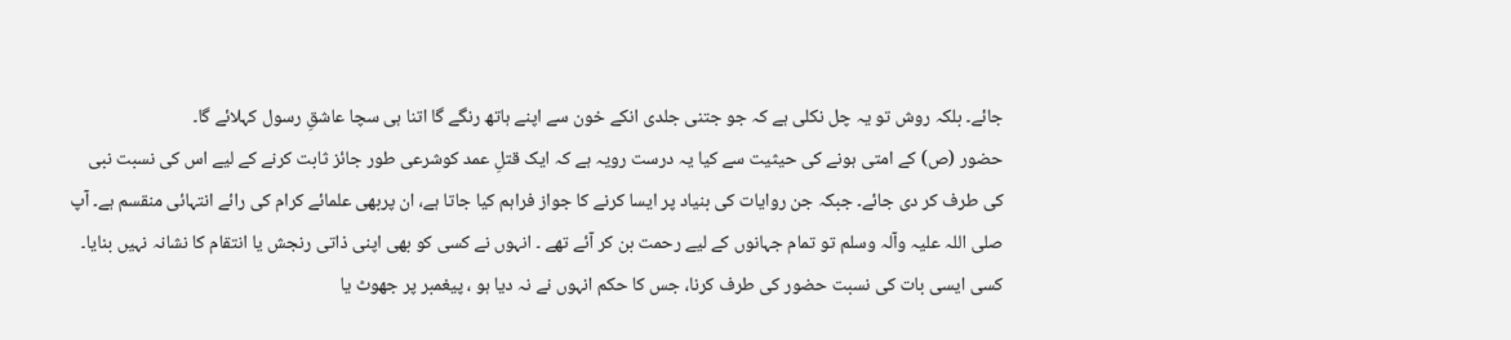جائے۔ بلکہ روش تو یہ چل نکلی ہے کہ جو جتنی جلدی انکے خون سے اپنے ہاتھ رنگے گا اتنا ہی سچا عاشقِ رسول کہلائے گا۔
حضور (ص) کے امتی ہونے کی حیثیت سے کیا یہ درست رویہ ہے کہ ایک قتلِ عمد کوشرعی طور جائز ثابت کرنے کے لیے اس کی نسبت نبی کی طرف کر دی جائے۔ جبکہ جن روایات کی بنیاد پر ایسا کرنے کا جواز فراہم کیا جاتا ہے، ان پربھی علمائے کرام کی رائے انتہائی منقسم ہے۔ آپ صلی اللہ علیہ وآلہ وسلم تو تمام جہانوں کے لیے رحمت بن کر آئے تھے ۔ انہوں نے کسی کو بھی اپنی ذاتی رنجش یا انتقام کا نشانہ نہیں بنایا۔ کسی ایسی بات کی نسبت حضور کی طرف کرنا، جس کا حکم انہوں نے نہ دیا ہو ، پیغمبر پر جھوٹ یا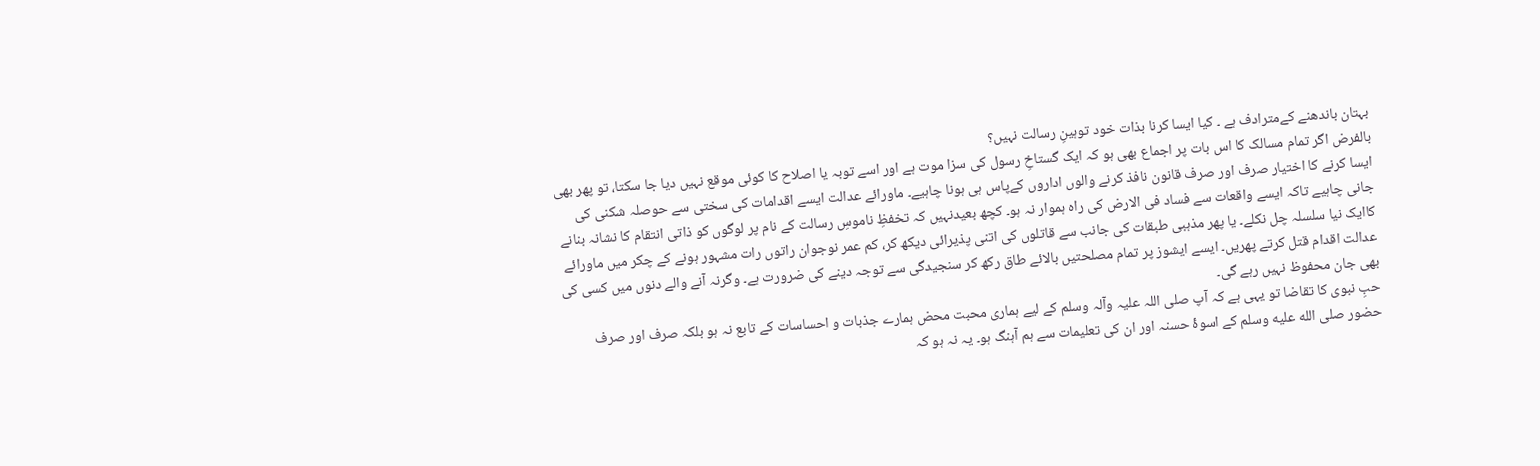بہتان باندھنے کےمترادف ہے ۔ کیا ایسا کرنا بذات خود توہینِ رسالت نہیں؟
بالفرض اگر تمام مسالک کا اس بات پر اجماع بھی ہو کہ ایک گستاخِ رسول کی سزا موت ہے اور اسے توبہ یا اصلاح کا کوئی موقع نہیں دیا جا سکتا، تو پھر بھی ایسا کرنے کا اختیار صرف اور صرف قانون نافذ کرنے والوں اداروں کےپاس ہی ہونا چاہیے۔ ماورائے عدالت ایسے اقدامات کی سختی سے حوصلہ شکنی کی جانی چاہیے تاکہ ایسے واقعات سے فساد فی الارض کی راہ ہموار نہ ہو۔ کچھ بعیدنہیں کہ تخفظِ ناموسِ رسالت کے نام پر لوگوں کو ذاتی انتقام کا نشانہ بنانے کاایک نیا سلسلہ چل نکلے۔ یا پھر مذہبی طبقات کی جانب سے قاتلوں کی اتنی پذیرائی دیکھ کر، کم عمر نوجوان راتوں رات مشہور ہونے کے چکر میں ماورائے عدالت اقدام قتل کرتے پھریں۔ ایسے ایشوز پر تمام مصلحتیں بالائے طاق رکھ کر سنجیدگی سے توجہ دینے کی ضرورت ہے۔ وگرنہ آنے والے دنوں میں کسی کی بھی جان محفوظ نہیں رہے گی۔
حبِ نبوی کا تقاضا تو یہی ہے کہ آپ صلی اللہ علیہ وآلہ وسلم کے لیے ہماری محبت محض ہمارے جذبات و احساسات کے تابع نہ ہو بلکہ صرف اور صرف حضور صلى الله عليه وسلم کے اسوۂ حسنہ اور ان کی تعلیمات سے ہم آہنگ ہو۔ یہ نہ ہو کہ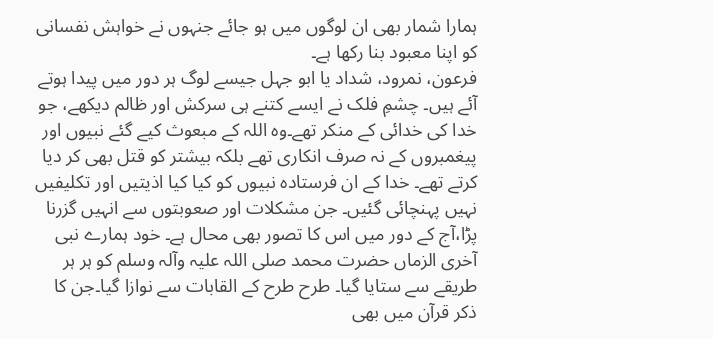ہمارا شمار بھی ان لوگوں میں ہو جائے جنہوں نے خواہش نفسانی کو اپنا معبود بنا رکھا ہے۔
فرعون، نمرود، شداد یا ابو جہل جیسے لوگ ہر دور میں پیدا ہوتے آئے ہیں۔ چشمِ فلک نے ایسے کتنے ہی سرکش اور ظالم دیکھے، جو خدا کی خدائی کے منکر تھے۔وہ اللہ کے مبعوث کیے گئے نبیوں اور پیغمبروں کے نہ صرف انکاری تھے بلکہ بیشتر کو قتل بھی کر دیا کرتے تھے۔ خدا کے ان فرستادہ نبیوں کو کیا کیا اذیتیں اور تکلیفیں نہیں پہنچائی گئیں۔ جن مشکلات اور صعوبتوں سے انہیں گزرنا پڑا،آج کے دور میں اس کا تصور بھی محال ہے۔ خود ہمارے نبی آخری الزماں حضرت محمد صلی اللہ علیہ وآلہ وسلم کو ہر ہر طریقے سے ستایا گیا۔ طرح طرح کے القابات سے نوازا گیا۔جن کا ذکر قرآن میں بھی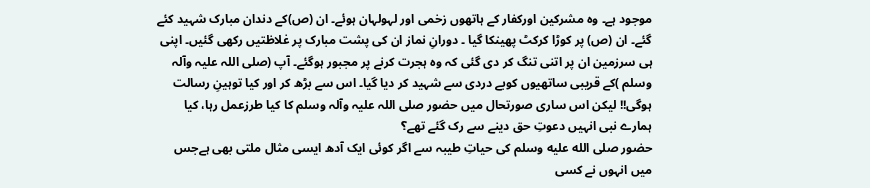موجود ہے۔ وہ مشرکین اورکفار کے ہاتھوں زخمی اور لہولہان ہوئے۔ ان (ص)کے دندان مبارک شہید کئے گئے۔ ان (ص) پر کوڑا کرکٹ پھینکا گیا ۔ دورانِ نماز ان کی پشت مبارک پر غلاظتیں رکھی گئیں۔ اپنی ہی سرزمین ان پر اتنی تنگ کر دی گئی کہ وہ ہجرت کرنے پر مجبور ہوگئے۔ آپ (صلی اللہ علیہ وآلہ وسلم )کے قریبی ساتھیوں کوبے دردی سے شہید کر دیا گیا۔ اس سے بڑھ کر اور کیا توہینِ رسالت ہوگی!! لیکن اس ساری صورتحال میں حضور صلی اللہ علیہ وآلہ وسلم کا کیا طرزعمل رہا، کیا ہمارے نبی انہیں دعوتِ حق دینے سے رک گئے تھے؟
حضور صلى الله عليه وسلم کی حیاتِ طیبہ سے اگر کوئی ایک آدھ ایسی مثال ملتی بھی ہےجس میں انہوں نے کسی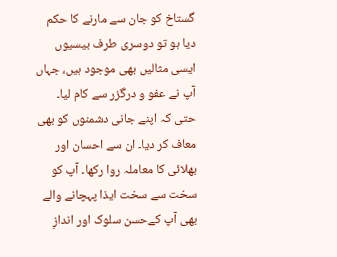گستاخ کو جان سے مارنے کا حکم دیا ہو تو دوسری طرف بیسیوں ایسی مثالیں بھی موجود ہیں، جہاں آپ نے عفو و درگزر سے کام لیا۔ حتی کہ اپنے جانی دشمنوں کو بھی معاف کر دیا۔ ان سے احسان اور بھلائی کا معاملہ روا رکھا۔ آپ کو سخت سے سخت ایذا پہچانے والے بھی آپ کےحسن سلوک اور اندازِ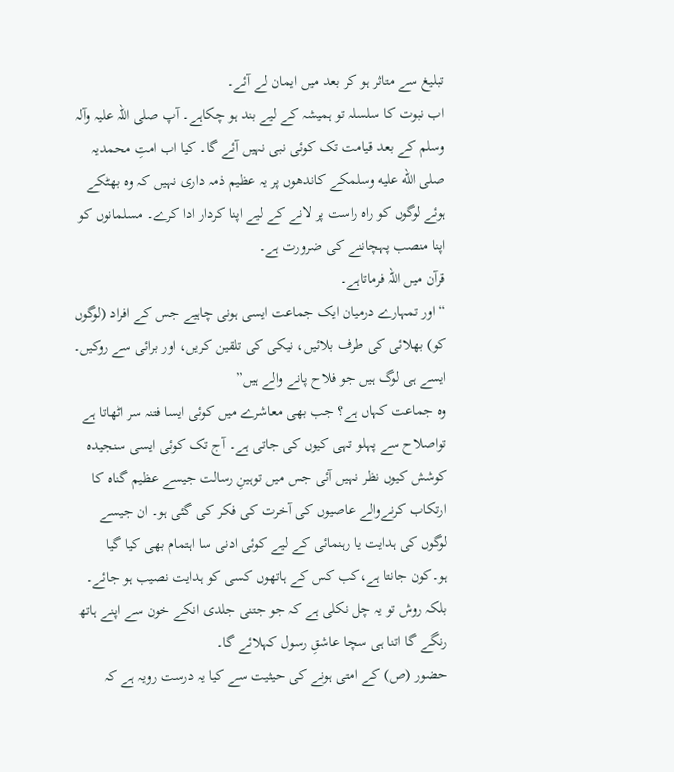تبلیغ سے متاثر ہو کر بعد میں ایمان لے آئے۔
اب نبوت کا سلسلہ تو ہمیشہ کے لیے بند ہو چکاہے۔ آپ صلی اللہ علیہ وآلہ وسلم کے بعد قیامت تک کوئی نبی نہیں آئے گا۔ کیا اب امتِ محمدیہ صلى الله عليه وسلمکے کاندھوں پر یہ عظیم ذمہ داری نہیں کہ وہ بھٹکے ہوئے لوگوں کو راہ راست پر لانے کے لیے اپنا کردار ادا کرے۔ مسلمانوں کو اپنا منصب پہچاننے کی ضرورت ہے۔
قرآن میں اللہ فرماتاہے۔
“اور تمہارے درمیان ایک جماعت ایسی ہونی چاہیے جس کے افراد (لوگوں کو) بھلائی کی طرف بلائیں، نیکی کی تلقین کریں، اور برائی سے روکیں۔ ایسے ہی لوگ ہیں جو فلاح پانے والے ہیں”
وہ جماعت کہاں ہے؟ جب بھی معاشرے میں کوئی ایسا فتنہ سر اٹھاتا ہے تواصلاح سے پہلو تہی کیوں کی جاتی ہے۔ آج تک کوئی ایسی سنجیدہ کوشش کیوں نظر نہیں آئی جس میں توہینِ رسالت جیسے عظیم گناہ کا ارتکاب کرنےوالے عاصیوں کی آخرت کی فکر کی گئی ہو۔ ان جیسے لوگوں کی ہدایت یا رہنمائی کے لیے کوئی ادنی سا اہتمام بھی کیا گیا ہو۔کون جانتا ہے،کب کس کے ہاتھوں کسی کو ہدایت نصیب ہو جائے۔ بلکہ روش تو یہ چل نکلی ہے کہ جو جتنی جلدی انکے خون سے اپنے ہاتھ رنگے گا اتنا ہی سچا عاشقِ رسول کہلائے گا۔
حضور (ص) کے امتی ہونے کی حیثیت سے کیا یہ درست رویہ ہے کہ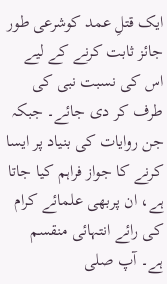ایک قتلِ عمد کوشرعی طور جائز ثابت کرنے کے لیے اس کی نسبت نبی کی طرف کر دی جائے۔ جبکہ جن روایات کی بنیاد پر ایسا کرنے کا جواز فراہم کیا جاتا ہے، ان پربھی علمائے کرام کی رائے انتہائی منقسم ہے۔ آپ صلی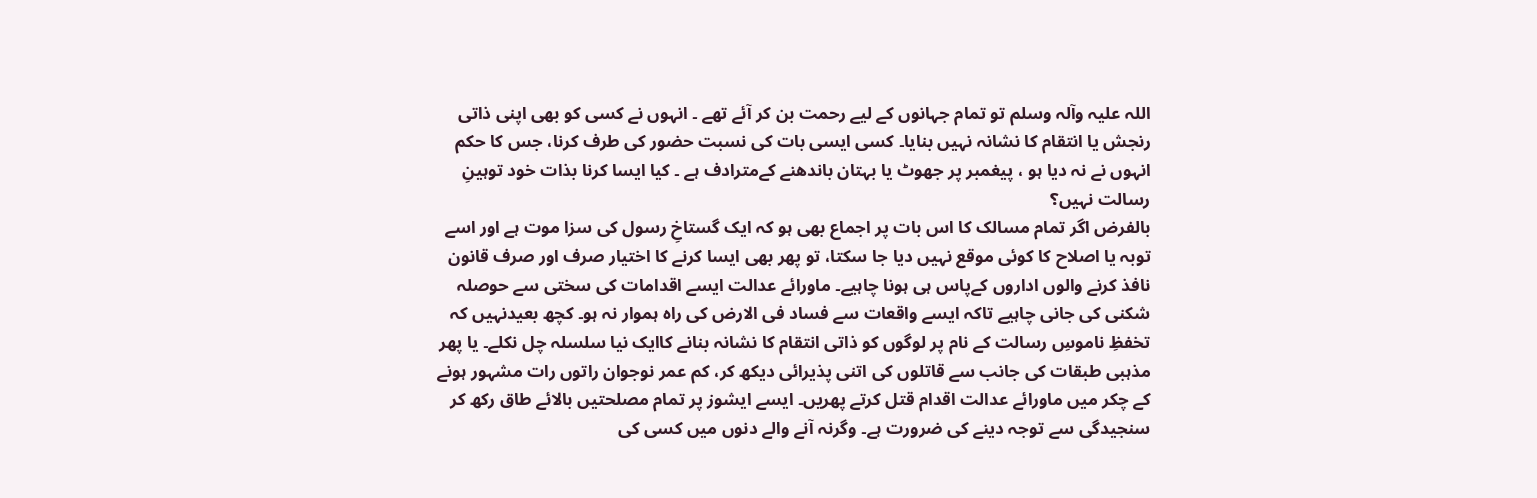اللہ علیہ وآلہ وسلم تو تمام جہانوں کے لیے رحمت بن کر آئے تھے ۔ انہوں نے کسی کو بھی اپنی ذاتی رنجش یا انتقام کا نشانہ نہیں بنایا۔ کسی ایسی بات کی نسبت حضور کی طرف کرنا، جس کا حکم انہوں نے نہ دیا ہو ، پیغمبر پر جھوٹ یا بہتان باندھنے کےمترادف ہے ۔ کیا ایسا کرنا بذات خود توہینِ رسالت نہیں؟
بالفرض اگر تمام مسالک کا اس بات پر اجماع بھی ہو کہ ایک گستاخِ رسول کی سزا موت ہے اور اسے توبہ یا اصلاح کا کوئی موقع نہیں دیا جا سکتا، تو پھر بھی ایسا کرنے کا اختیار صرف اور صرف قانون نافذ کرنے والوں اداروں کےپاس ہی ہونا چاہیے۔ ماورائے عدالت ایسے اقدامات کی سختی سے حوصلہ شکنی کی جانی چاہیے تاکہ ایسے واقعات سے فساد فی الارض کی راہ ہموار نہ ہو۔ کچھ بعیدنہیں کہ تخفظِ ناموسِ رسالت کے نام پر لوگوں کو ذاتی انتقام کا نشانہ بنانے کاایک نیا سلسلہ چل نکلے۔ یا پھر مذہبی طبقات کی جانب سے قاتلوں کی اتنی پذیرائی دیکھ کر، کم عمر نوجوان راتوں رات مشہور ہونے کے چکر میں ماورائے عدالت اقدام قتل کرتے پھریں۔ ایسے ایشوز پر تمام مصلحتیں بالائے طاق رکھ کر سنجیدگی سے توجہ دینے کی ضرورت ہے۔ وگرنہ آنے والے دنوں میں کسی کی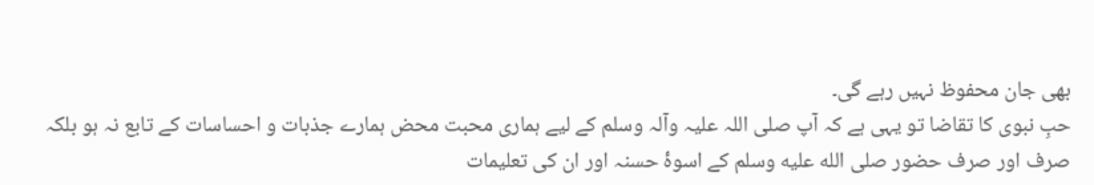بھی جان محفوظ نہیں رہے گی۔
حبِ نبوی کا تقاضا تو یہی ہے کہ آپ صلی اللہ علیہ وآلہ وسلم کے لیے ہماری محبت محض ہمارے جذبات و احساسات کے تابع نہ ہو بلکہ صرف اور صرف حضور صلى الله عليه وسلم کے اسوۂ حسنہ اور ان کی تعلیمات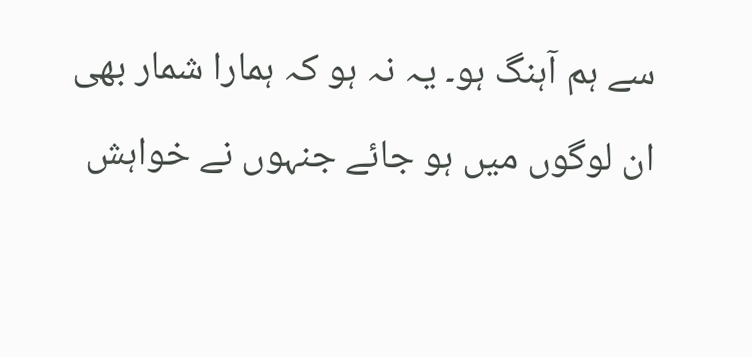سے ہم آہنگ ہو۔ یہ نہ ہو کہ ہمارا شمار بھی ان لوگوں میں ہو جائے جنہوں نے خواہش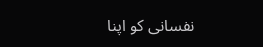نفسانی کو اپنا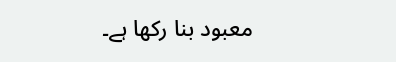معبود بنا رکھا ہے۔